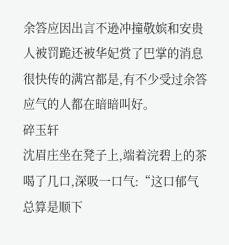余答应因出言不逊冲撞敬嫔和安贵人被罚跪还被华妃赏了巴掌的消息很快传的满宫都是,有不少受过余答应气的人都在暗暗叫好。
碎玉轩
沈眉庄坐在凳子上,端着浣碧上的茶喝了几口,深吸一口气:“这口郁气总算是顺下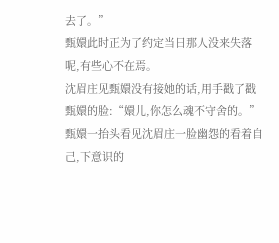去了。”
甄嬛此时正为了约定当日那人没来失落呢,有些心不在焉。
沈眉庄见甄嬛没有接她的话,用手戳了戳甄嬛的脸:“嬛儿,你怎么魂不守舍的。”
甄嬛一抬头看见沈眉庄一脸幽怨的看着自己,下意识的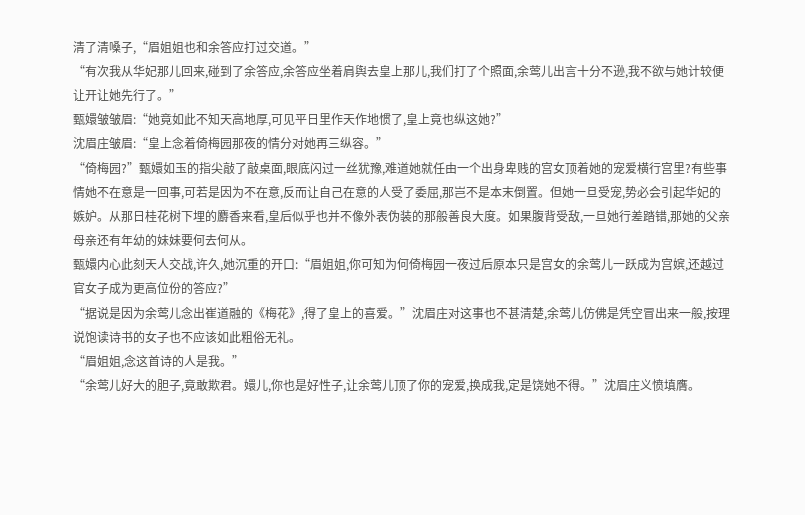清了清嗓子,“眉姐姐也和余答应打过交道。”
“有次我从华妃那儿回来,碰到了余答应,余答应坐着肩舆去皇上那儿,我们打了个照面,余莺儿出言十分不逊,我不欲与她计较便让开让她先行了。”
甄嬛皱皱眉:“她竟如此不知天高地厚,可见平日里作天作地惯了,皇上竟也纵这她?”
沈眉庄皱眉:“皇上念着倚梅园那夜的情分对她再三纵容。”
“倚梅园?”甄嬛如玉的指尖敲了敲桌面,眼底闪过一丝犹豫,难道她就任由一个出身卑贱的宫女顶着她的宠爱横行宫里?有些事情她不在意是一回事,可若是因为不在意,反而让自己在意的人受了委屈,那岂不是本末倒置。但她一旦受宠,势必会引起华妃的嫉妒。从那日桂花树下埋的麝香来看,皇后似乎也并不像外表伪装的那般善良大度。如果腹背受敌,一旦她行差踏错,那她的父亲母亲还有年幼的妹妹要何去何从。
甄嬛内心此刻天人交战,许久,她沉重的开口:“眉姐姐,你可知为何倚梅园一夜过后原本只是宫女的余莺儿一跃成为宫嫔,还越过官女子成为更高位份的答应?”
“据说是因为余莺儿念出崔道融的《梅花》,得了皇上的喜爱。”沈眉庄对这事也不甚清楚,余莺儿仿佛是凭空冒出来一般,按理说饱读诗书的女子也不应该如此粗俗无礼。
“眉姐姐,念这首诗的人是我。”
“余莺儿好大的胆子,竟敢欺君。嬛儿,你也是好性子,让余莺儿顶了你的宠爱,换成我,定是饶她不得。”沈眉庄义愤填膺。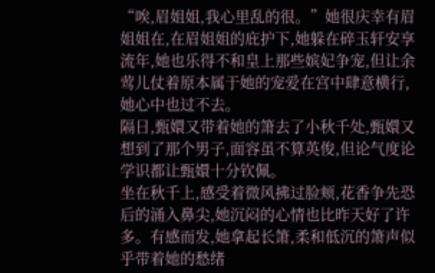“唉,眉姐姐,我心里乱的很。”她很庆幸有眉姐姐在,在眉姐姐的庇护下,她躲在碎玉轩安享流年,她也乐得不和皇上那些嫔妃争宠,但让余莺儿仗着原本属于她的宠爱在宫中肆意横行,她心中也过不去。
隔日,甄嬛又带着她的箫去了小秋千处,甄嬛又想到了那个男子,面容虽不算英俊,但论气度论学识都让甄嬛十分钦佩。
坐在秋千上,感受着微风拂过脸颊,花香争先恐后的涌入鼻尖,她沉闷的心情也比昨天好了许多。有感而发,她拿起长箫,柔和低沉的箫声似乎带着她的愁绪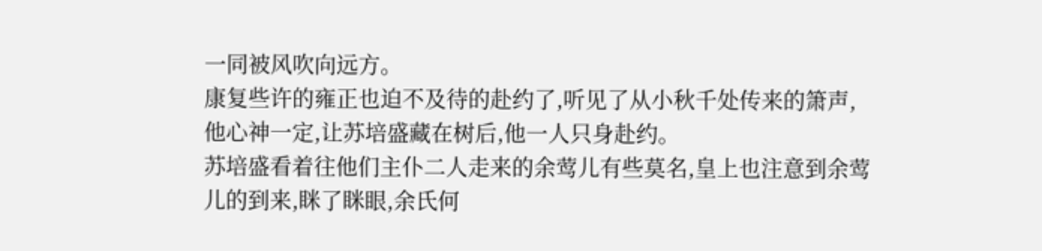一同被风吹向远方。
康复些许的雍正也迫不及待的赴约了,听见了从小秋千处传来的箫声,他心神一定,让苏培盛藏在树后,他一人只身赴约。
苏培盛看着往他们主仆二人走来的余莺儿有些莫名,皇上也注意到余莺儿的到来,眯了眯眼,余氏何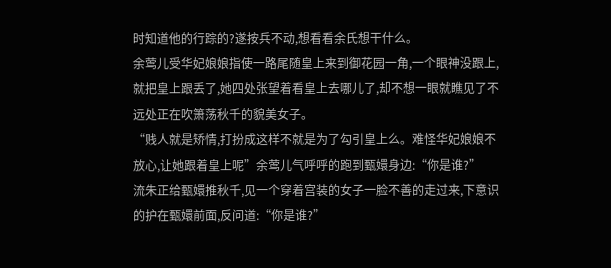时知道他的行踪的?遂按兵不动,想看看余氏想干什么。
余莺儿受华妃娘娘指使一路尾随皇上来到御花园一角,一个眼神没跟上,就把皇上跟丢了,她四处张望着看皇上去哪儿了,却不想一眼就瞧见了不远处正在吹箫荡秋千的貌美女子。
“贱人就是矫情,打扮成这样不就是为了勾引皇上么。难怪华妃娘娘不放心,让她跟着皇上呢”余莺儿气呼呼的跑到甄嬛身边:“你是谁?”
流朱正给甄嬛推秋千,见一个穿着宫装的女子一脸不善的走过来,下意识的护在甄嬛前面,反问道:“你是谁?”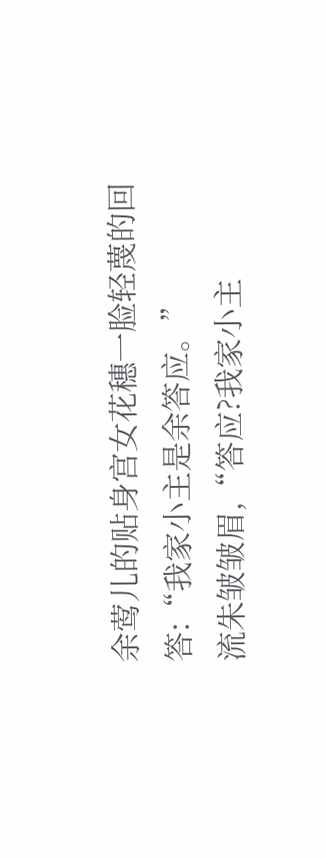余莺儿的贴身宫女花穗一脸轻蔑的回答:“我家小主是余答应。”
流朱皱皱眉,“答应?我家小主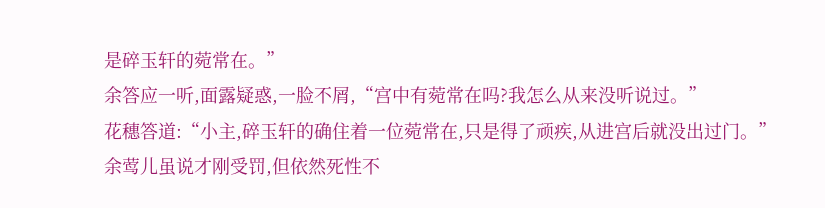是碎玉轩的菀常在。”
余答应一听,面露疑惑,一脸不屑,“宫中有菀常在吗?我怎么从来没听说过。”
花穗答道:“小主,碎玉轩的确住着一位菀常在,只是得了顽疾,从进宫后就没出过门。”
余莺儿虽说才刚受罚,但依然死性不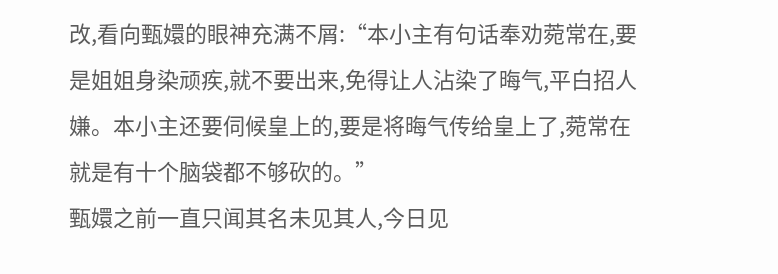改,看向甄嬛的眼神充满不屑:“本小主有句话奉劝菀常在,要是姐姐身染顽疾,就不要出来,免得让人沾染了晦气,平白招人嫌。本小主还要伺候皇上的,要是将晦气传给皇上了,菀常在就是有十个脑袋都不够砍的。”
甄嬛之前一直只闻其名未见其人,今日见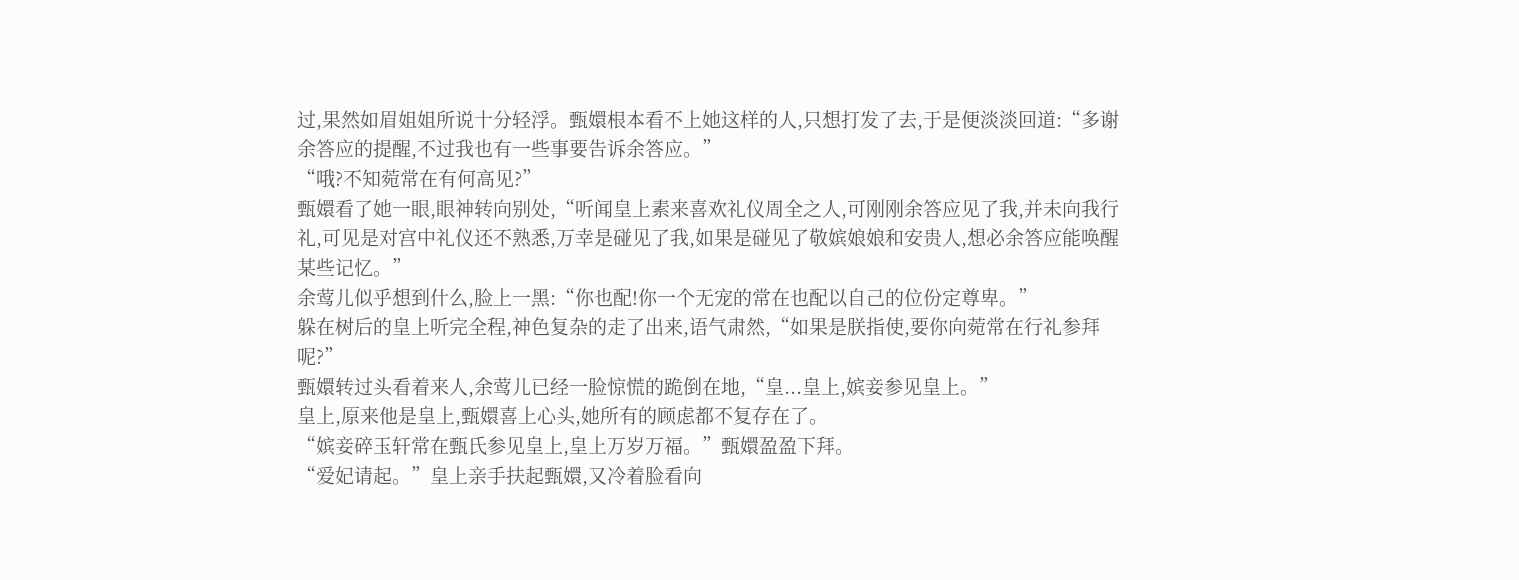过,果然如眉姐姐所说十分轻浮。甄嬛根本看不上她这样的人,只想打发了去,于是便淡淡回道:“多谢余答应的提醒,不过我也有一些事要告诉余答应。”
“哦?不知菀常在有何高见?”
甄嬛看了她一眼,眼神转向别处,“听闻皇上素来喜欢礼仪周全之人,可刚刚余答应见了我,并未向我行礼,可见是对宫中礼仪还不熟悉,万幸是碰见了我,如果是碰见了敬嫔娘娘和安贵人,想必余答应能唤醒某些记忆。”
余莺儿似乎想到什么,脸上一黑:“你也配!你一个无宠的常在也配以自己的位份定尊卑。”
躲在树后的皇上听完全程,神色复杂的走了出来,语气肃然,“如果是朕指使,要你向菀常在行礼参拜呢?”
甄嬛转过头看着来人,余莺儿已经一脸惊慌的跪倒在地,“皇...皇上,嫔妾参见皇上。”
皇上,原来他是皇上,甄嬛喜上心头,她所有的顾虑都不复存在了。
“嫔妾碎玉轩常在甄氏参见皇上,皇上万岁万福。”甄嬛盈盈下拜。
“爱妃请起。”皇上亲手扶起甄嬛,又冷着脸看向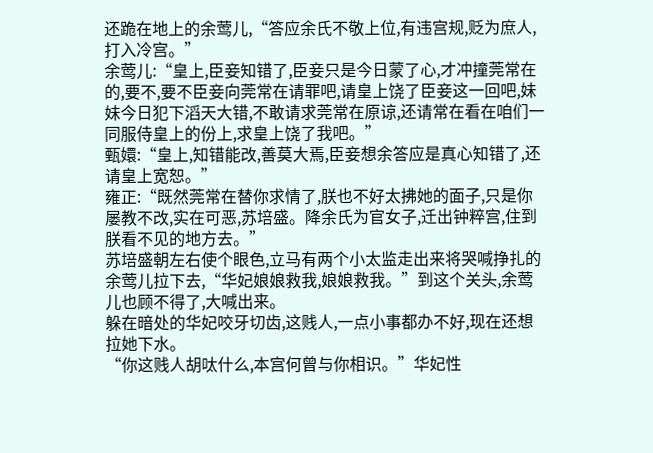还跪在地上的余莺儿,“答应余氏不敬上位,有违宫规,贬为庶人,打入冷宫。”
余莺儿:“皇上,臣妾知错了,臣妾只是今日蒙了心,才冲撞莞常在的,要不,要不臣妾向莞常在请罪吧,请皇上饶了臣妾这一回吧,妹妹今日犯下滔天大错,不敢请求莞常在原谅,还请常在看在咱们一同服侍皇上的份上,求皇上饶了我吧。”
甄嬛:“皇上,知错能改,善莫大焉,臣妾想余答应是真心知错了,还请皇上宽恕。”
雍正:“既然莞常在替你求情了,朕也不好太拂她的面子,只是你屡教不改,实在可恶,苏培盛。降余氏为官女子,迁出钟粹宫,住到朕看不见的地方去。”
苏培盛朝左右使个眼色,立马有两个小太监走出来将哭喊挣扎的余莺儿拉下去,“华妃娘娘救我,娘娘救我。”到这个关头,余莺儿也顾不得了,大喊出来。
躲在暗处的华妃咬牙切齿,这贱人,一点小事都办不好,现在还想拉她下水。
“你这贱人胡呔什么,本宫何曾与你相识。”华妃性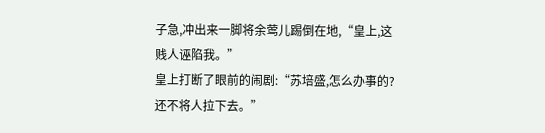子急,冲出来一脚将余莺儿踢倒在地,“皇上,这贱人诬陷我。”
皇上打断了眼前的闹剧:“苏培盛,怎么办事的?还不将人拉下去。”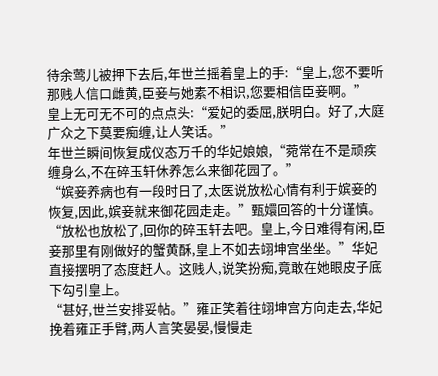待余莺儿被押下去后,年世兰摇着皇上的手:“皇上,您不要听那贱人信口雌黄,臣妾与她素不相识,您要相信臣妾啊。”
皇上无可无不可的点点头:“爱妃的委屈,朕明白。好了,大庭广众之下莫要痴缠,让人笑话。”
年世兰瞬间恢复成仪态万千的华妃娘娘,“菀常在不是顽疾缠身么,不在碎玉轩休养怎么来御花园了。”
“嫔妾养病也有一段时日了,太医说放松心情有利于嫔妾的恢复,因此,嫔妾就来御花园走走。”甄嬛回答的十分谨慎。
“放松也放松了,回你的碎玉轩去吧。皇上,今日难得有闲,臣妾那里有刚做好的蟹黄酥,皇上不如去翊坤宫坐坐。”华妃直接摆明了态度赶人。这贱人,说笑扮痴,竟敢在她眼皮子底下勾引皇上。
“甚好,世兰安排妥帖。”雍正笑着往翊坤宫方向走去,华妃挽着雍正手臂,两人言笑晏晏,慢慢走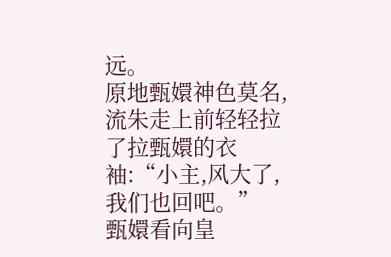远。
原地甄嬛神色莫名,流朱走上前轻轻拉了拉甄嬛的衣袖:“小主,风大了,我们也回吧。”
甄嬛看向皇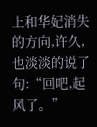上和华妃消失的方向,许久,也淡淡的说了句:“回吧,起风了。”